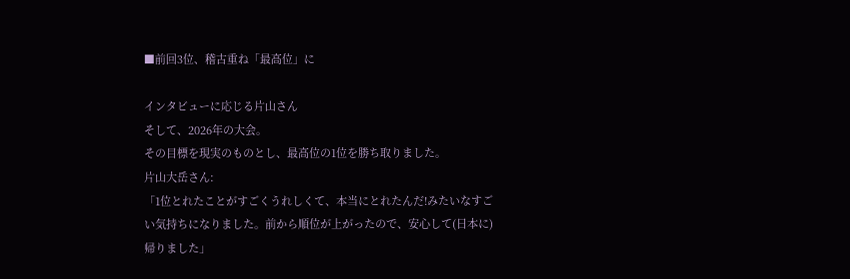■前回3位、稽古重ね「最高位」に

インタビューに応じる片山さん
そして、2026年の大会。
その目標を現実のものとし、最高位の1位を勝ち取りました。
片山大岳さん:
「1位とれたことがすごくうれしくて、本当にとれたんだ!みたいなすごい気持ちになりました。前から順位が上がったので、安心して(日本に)帰りました」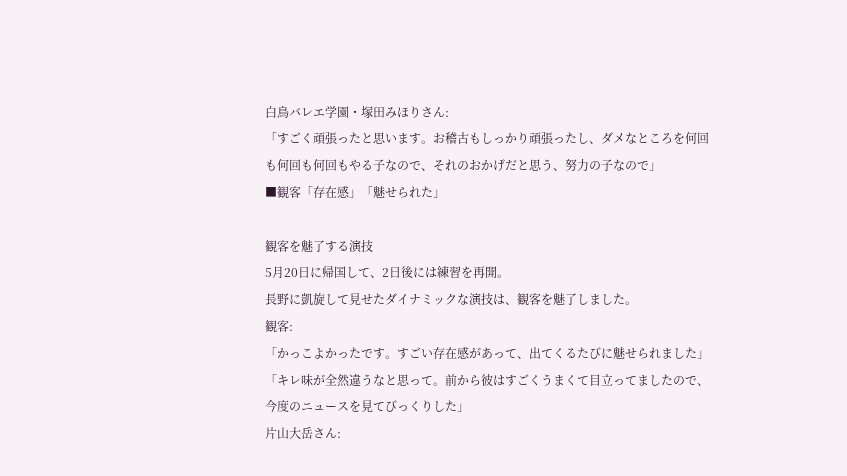白鳥バレエ学園・塚田みほりさん:
「すごく頑張ったと思います。お稽古もしっかり頑張ったし、ダメなところを何回も何回も何回もやる子なので、それのおかげだと思う、努力の子なので」
■観客「存在感」「魅せられた」

観客を魅了する演技
5月20日に帰国して、2日後には練習を再開。
長野に凱旋して見せたダイナミックな演技は、観客を魅了しました。
観客:
「かっこよかったです。すごい存在感があって、出てくるたびに魅せられました」
「キレ味が全然違うなと思って。前から彼はすごくうまくて目立ってましたので、今度のニュースを見てびっくりした」
片山大岳さん: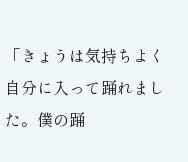「きょうは気持ちよく自分に入って踊れました。僕の踊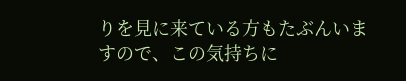りを見に来ている方もたぶんいますので、この気持ちに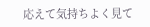応えて気持ちよく見て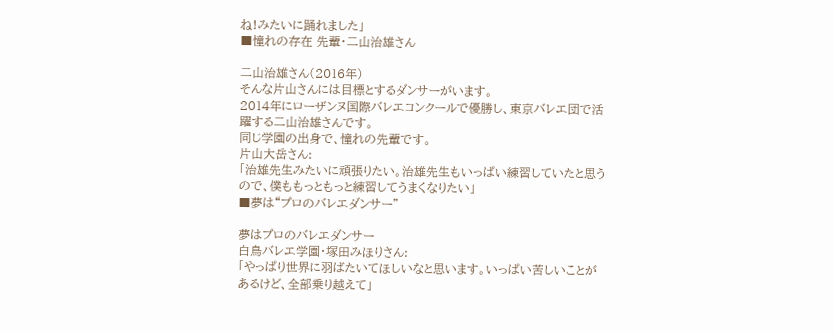ね!みたいに踊れました」
■憧れの存在 先輩・二山治雄さん

二山治雄さん(2016年)
そんな片山さんには目標とするダンサーがいます。
2014年にローザンヌ国際バレエコンクールで優勝し、東京バレエ団で活躍する二山治雄さんです。
同じ学園の出身で、憧れの先輩です。
片山大岳さん:
「治雄先生みたいに頑張りたい。治雄先生もいっぱい練習していたと思うので、僕ももっともっと練習してうまくなりたい」
■夢は“プロのバレエダンサー”

夢はプロのバレエダンサー
白鳥バレエ学園・塚田みほりさん:
「やっぱり世界に羽ばたいてほしいなと思います。いっぱい苦しいことがあるけど、全部乗り越えて」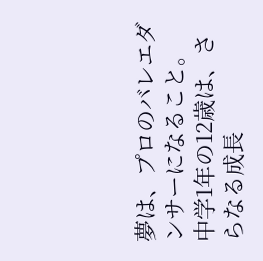夢は、プロのバレエダンサーになること。
中学1年の12歳は、さらなる成長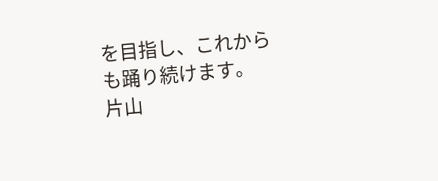を目指し、これからも踊り続けます。
片山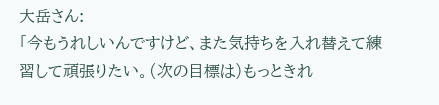大岳さん:
「今もうれしいんですけど、また気持ちを入れ替えて練習して頑張りたい。(次の目標は)もっときれ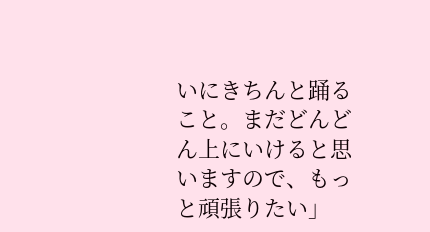いにきちんと踊ること。まだどんどん上にいけると思いますので、もっと頑張りたい」